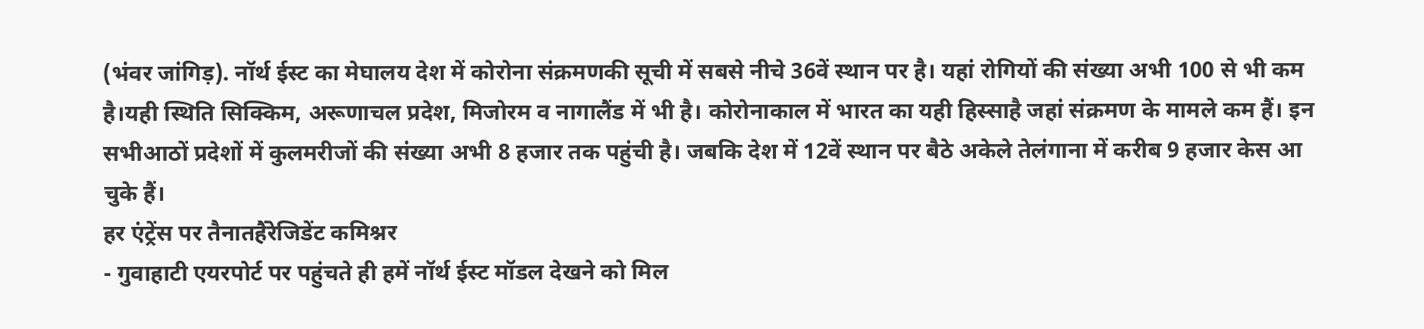(भंवर जांगिड़). नॉर्थ ईस्ट का मेघालय देश में कोरोना संक्रमणकी सूची में सबसे नीचे 36वें स्थान पर है। यहां रोगियों की संख्या अभी 100 से भी कम है।यही स्थिति सिक्किम, अरूणाचल प्रदेश, मिजोरम व नागालैंड में भी है। कोरोनाकाल में भारत का यही हिस्साहै जहां संक्रमण के मामले कम हैं। इन सभीआठों प्रदेशों में कुलमरीजों की संख्या अभी 8 हजार तक पहुंची है। जबकि देश में 12वें स्थान पर बैठे अकेले तेलंगाना में करीब 9 हजार केस आ चुके हैं।
हर एंट्रेंस पर तैनातहैंरेजिडेंट कमिश्नर
- गुवाहाटी एयरपोर्ट पर पहुंचते ही हमें नॉर्थ ईस्ट मॉडल देखने को मिल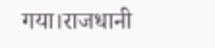गया।राजधानी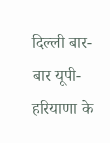दिल्ली बार-बार यूपी-हरियाणा के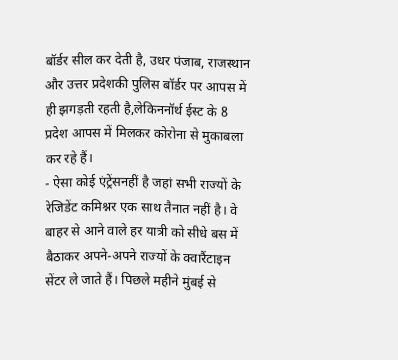बॉर्डर सील कर देती है, उधर पंजाब, राजस्थान और उत्तर प्रदेशकी पुलिस बॉर्डर पर आपस में ही झगड़ती रहती है,लेकिननॉर्थ ईस्ट के 8 प्रदेश आपस में मिलकर कोरोना से मुकाबला कर रहे हैं।
- ऐसा कोई एंट्रेंसनहीं है जहां सभी राज्यों के रेजिडेंट कमिश्नर एक साथ तैनात नहीं है। वे बाहर से आने वाले हर यात्री को सीधे बस में बैठाकर अपने-अपने राज्यों के क्वारैंटाइन सेंटर ले जाते हैं। पिछले महीने मुंबई से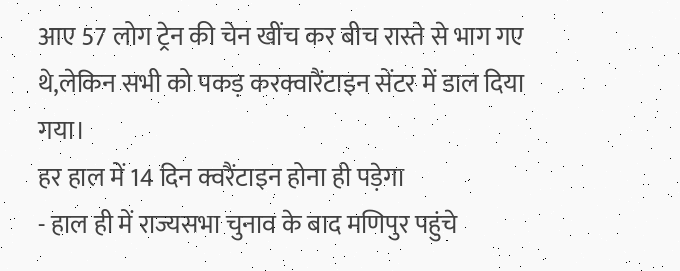आए 57 लोग ट्रेन की चेन खींच कर बीच रास्ते से भाग गए थे,लेकिन सभी को पकड़ करक्वारैंटाइन सेंटर में डाल दिया गया।
हर हाल में 14 दिन क्वरैंटाइन होना ही पड़ेगा
- हाल ही में राज्यसभा चुनाव के बाद मणिपुर पहुंचे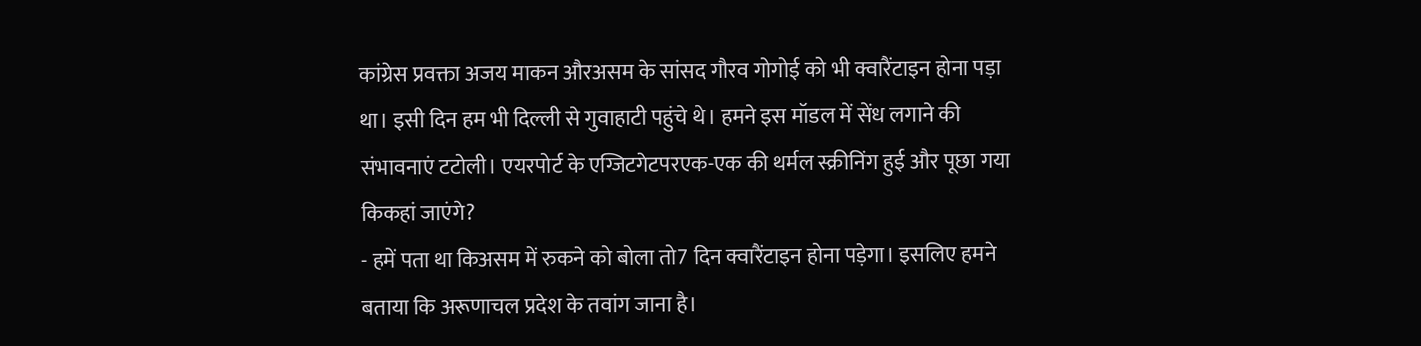कांग्रेस प्रवक्ता अजय माकन औरअसम के सांसद गौरव गोगोई को भी क्वारैंटाइन होना पड़ा था। इसी दिन हम भी दिल्ली से गुवाहाटी पहुंचे थे। हमने इस मॉडल में सेंध लगाने की संभावनाएं टटोली। एयरपोर्ट के एग्जिटगेटपरएक-एक की थर्मल स्क्रीनिंग हुई और पूछा गया किकहां जाएंगे?
- हमें पता था किअसम में रुकने को बोला तो7 दिन क्वारैंटाइन होना पड़ेगा। इसलिए हमने बताया कि अरूणाचल प्रदेश के तवांग जाना है।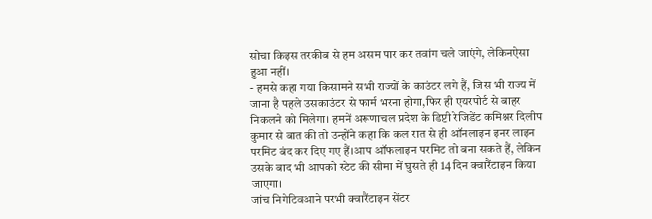सोचा किइस तरकीब से हम असम पार कर तवांग चले जाएंगे, लेकिनऐसा हुआ नहीं।
- हमसे कहा गया किसामने सभी राज्यों के काउंटर लगे हैं, जिस भी राज्य में जाना है पहले उसकाउंटर से फार्म भरना होगा,फिर ही एयरपोर्ट से बाहर निकलने को मिलेगा। हमनें अरूणाचल प्रदेश के डिप्टी रेजिडेंट कमिश्नर दिलीप कुमार से बात की तो उन्होंने कहा कि कल रात से ही ऑनलाइन इनर लाइन परमिट बंद कर दिए गए हैं।आप ऑफलाइन परमिट तो बना सकते हैं, लेकिन उसके बाद भी आपको स्टेट की सीमा में घुसते ही 14 दिन क्वारैंटाइन किया जाएगा।
जांच निगेटिवआने परभी क्वारैंटाइन सेंटर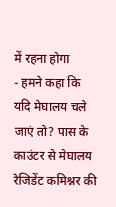में रहना होगा
- हमने कहा कि यदि मेघालय चले जाएं तो? पास के काउंटर से मेघालय रेजिडेंट कमिश्नर की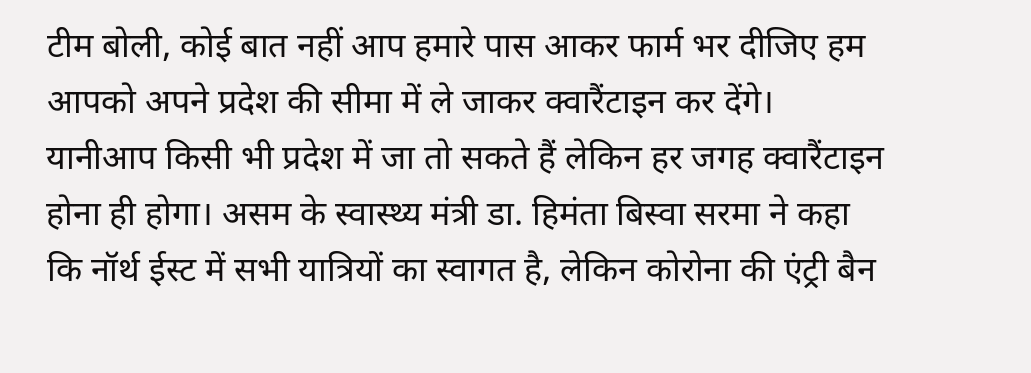टीम बोली, कोई बात नहीं आप हमारे पास आकर फार्म भर दीजिए हम आपको अपने प्रदेश की सीमा में ले जाकर क्वारैंटाइन कर देंगे। यानीआप किसी भी प्रदेश में जा तो सकते हैं लेकिन हर जगह क्वारैंटाइन होना ही होगा। असम के स्वास्थ्य मंत्री डा. हिमंता बिस्वा सरमा ने कहा कि नॉर्थ ईस्ट में सभी यात्रियों का स्वागत है, लेकिन कोरोना की एंट्री बैन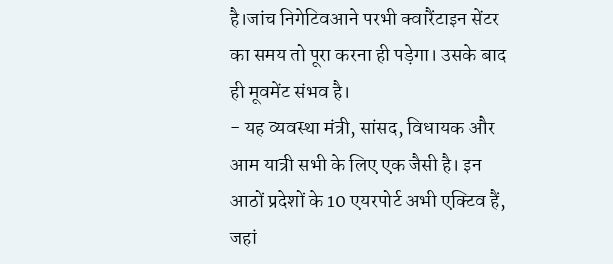है।जांच निगेटिवआने परभी क्वारैंटाइन सेंटर का समय तो पूरा करना ही पड़ेगा। उसके बाद ही मूवमेंट संभव है।
- यह व्यवस्था मंत्री, सांसद, विधायक और आम यात्री सभी के लिए एक जैसी है। इन आठों प्रदेशों के 10 एयरपोर्ट अभी एक्टिव हैं, जहां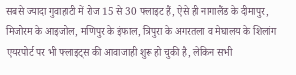सबसे ज्यादा गुवाहाटी में रोज 15 से 30 फ्लाइट हैं, ऐसे ही नागालैंड के दीमापुर, मिजोरम के आइजोल, मणिपुर के इंफाल, त्रिपुरा के अगरतला व मेघालय के शिलांग एयरपोर्ट पर भी फ्लाइट्स की आवाजाही शुरू हो चुकी है, लेकिन सभी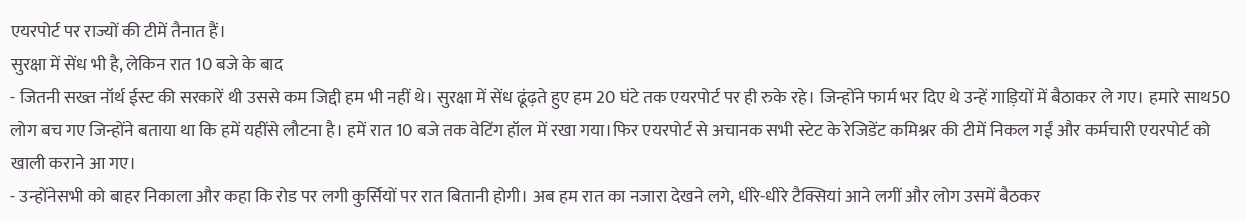एयरपोर्ट पर राज्यों की टीमें तैनात हैं।
सुरक्षा में सेंध भी है, लेकिन रात 10 बजे के बाद
- जितनी सख्त नॉर्थ ईस्ट की सरकारें थी उससे कम जिद्दी हम भी नहीं थे। सुरक्षा में सेंध ढूंढ़ते हुए हम 20 घंटे तक एयरपोर्ट पर ही रुके रहे। जिन्होंने फार्म भर दिए थे उन्हें गाड़ियों में बैठाकर ले गए। हमारे साथ50 लोग बच गए जिन्होंने बताया था कि हमें यहींसे लौटना है। हमें रात 10 बजे तक वेटिंग हॉल में रखा गया।फिर एयरपोर्ट से अचानक सभी स्टेट के रेजिडेंट कमिश्नर की टीमें निकल गईं और कर्मचारी एयरपोर्ट को खाली कराने आ गए।
- उन्होंनेसभी को बाहर निकाला और कहा कि रोड पर लगी कुर्सियों पर रात बितानी होगी। अब हम रात का नजारा देखने लगे, धीरे-धीरे टैक्सियां आने लगीं और लोग उसमें बैठकर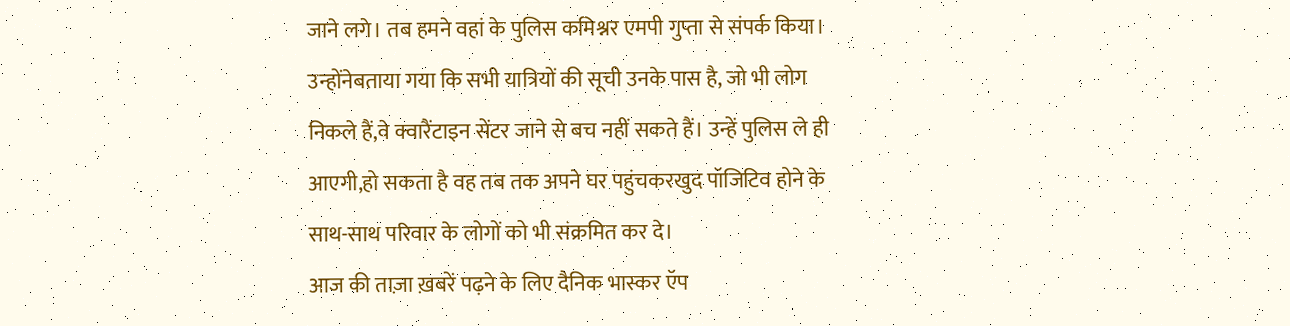जाने लगे। तब हमने वहां के पुलिस कमिश्नर एमपी गुप्ता से संपर्क किया। उन्होंनेबताया गया कि सभी यात्रियों की सूची उनके पास है, जो भी लोग निकले हैं,वे क्वारैंटाइन सेंटर जाने से बच नहीं सकते हैं। उन्हें पुलिस ले ही आएगी,हो सकता है वह तब तक अपने घर पहुंचकरखुद पॉजिटिव होने के साथ-साथ परिवार के लोगों को भी संक्रमित कर दे।
आज की ताज़ा ख़बरें पढ़ने के लिए दैनिक भास्कर ऍप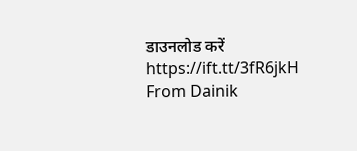डाउनलोड करें
https://ift.tt/3fR6jkH
From Dainik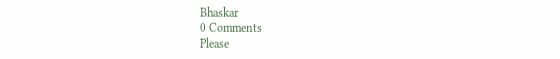Bhaskar
0 Comments
Please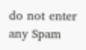do not enter any Spam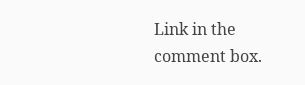Link in the comment box.